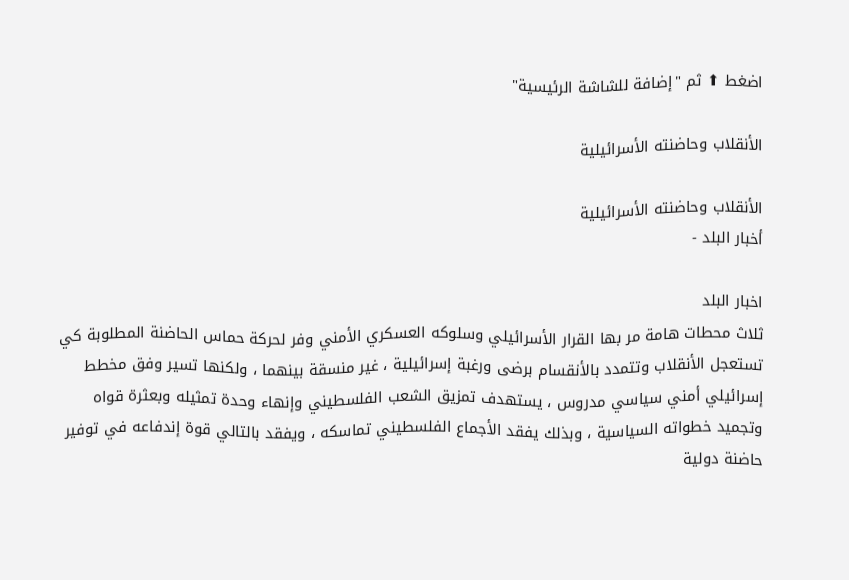اضغط ⬆ ثم "إضافة للشاشة الرئيسية"

الأنقلاب وحاضنته الأسرائيلية

الأنقلاب وحاضنته الأسرائيلية
أخبار البلد -

اخبار البلد
ثلاث محطات هامة مر بها القرار الأسرائيلي وسلوكه العسكري الأمني وفر لحركة حماس الحاضنة المطلوبة كي تستعجل الأنقلاب وتتمدد بالأنقسام برضى ورغبة إسرائيلية ، غير منسقة بينهما ، ولكنها تسير وفق مخطط إسرائيلي أمني سياسي مدروس ، يستهدف تمزيق الشعب الفلسطيني وإنهاء وحدة تمثيله وبعثرة قواه وتجميد خطواته السياسية ، وبذلك يفقد الأجماع الفلسطيني تماسكه ، ويفقد بالتالي قوة إندفاعه في توفير حاضنة دولية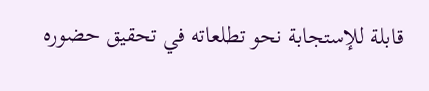قابلة للإستجابة نحو تطلعاته في تحقيق حضوره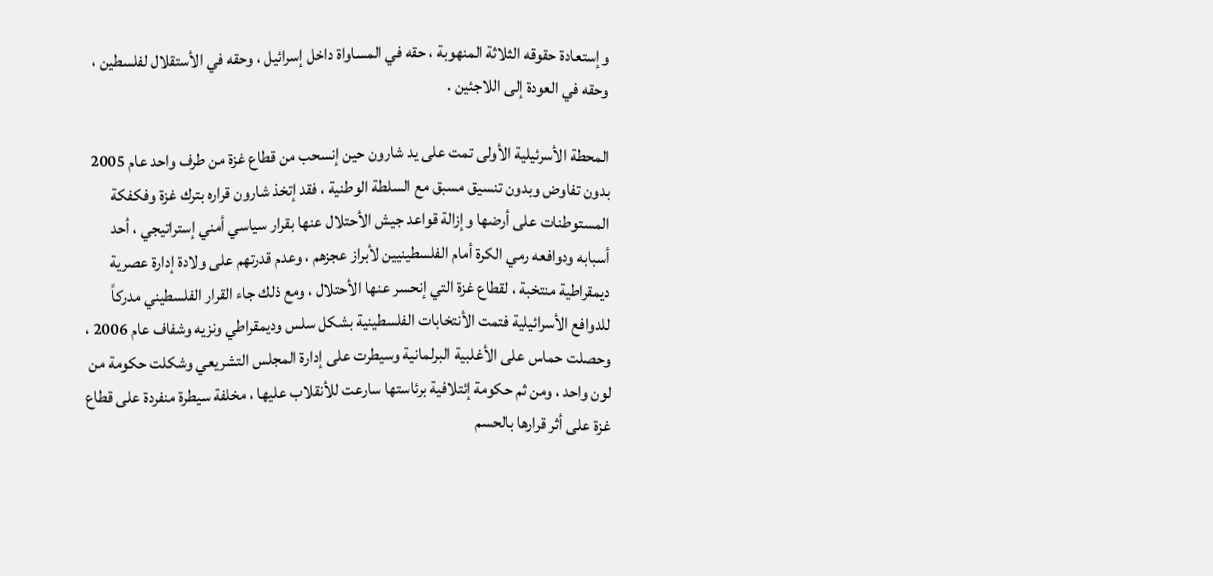وإستعادة حقوقه الثلاثة المنهوبة ، حقه في المساواة داخل إسرائيل ، وحقه في الأستقلال لفلسطين ، وحقه في العودة إلى اللاجئين .

المحطة الأسرئيلية الأولى تمت على يد شارون حين إنسحب من قطاع غزة من طرف واحد عام 2005 بدون تفاوض وبدون تنسيق مسبق مع السلطة الوطنية ، فقد إتخذ شارون قراره بترك غزة وفكفكة المستوطنات على أرضها وإزالة قواعد جيش الأحتلال عنها بقرار سياسي أمني إستراتيجي ، أحد أسبابه ودوافعه رمي الكرة أمام الفلسطينيين لأبراز عجزهم ، وعدم قدرتهم على ولادة إدارة عصرية ديمقراطية منتخبة ، لقطاع غزة التي إنحسر عنها الأحتلال ، ومع ذلك جاء القرار الفلسطيني مدركاً للدوافع الأسرائيلية فتمت الأنتخابات الفلسطينية بشكل سلس وديمقراطي ونزيه وشفاف عام 2006 ، وحصلت حماس على الأغلبية البرلمانية وسيطرت على إدارة المجلس التشريعي وشكلت حكومة من لون واحد ، ومن ثم حكومة إئتلافية برئاستها سارعت للأنقلاب عليها ، مخلفة سيطرة منفردة على قطاع غزة على أثر قرارها بالحسم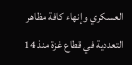العسكري وإنهاء كافة مظاهر التعددية في قطاع غزة منذ 14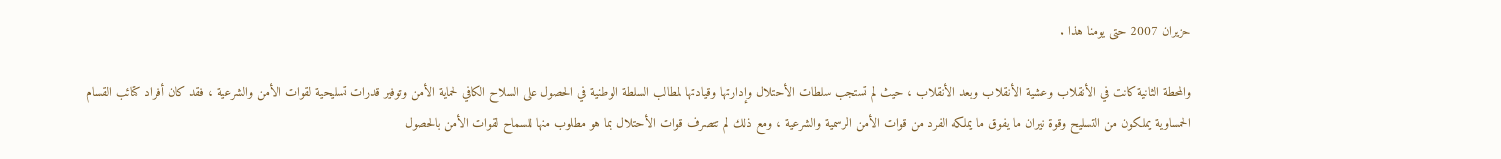حزيران 2007 حتى يومنا هذا .

والمحطة الثانية كانت في الأنقلاب وعشية الأنقلاب وبعد الأنقلاب ، حيث لم تستجب سلطات الأحتلال وإدارتها وقيادتها لمطالب السلطة الوطنية في الحصول على السلاح الكافي لحماية الأمن وتوفير قدرات تسليحية لقوات الأمن والشرعية ، فقد كان أفراد كتائب القسام الحمساوية يملكون من التسليح وقوة نيران ما يفوق ما يملكه الفرد من قوات الأمن الرسمية والشرعية ، ومع ذلك لم تتصرف قوات الأحتلال بما هو مطلوب منها للسماح لقوات الأمن بالحصول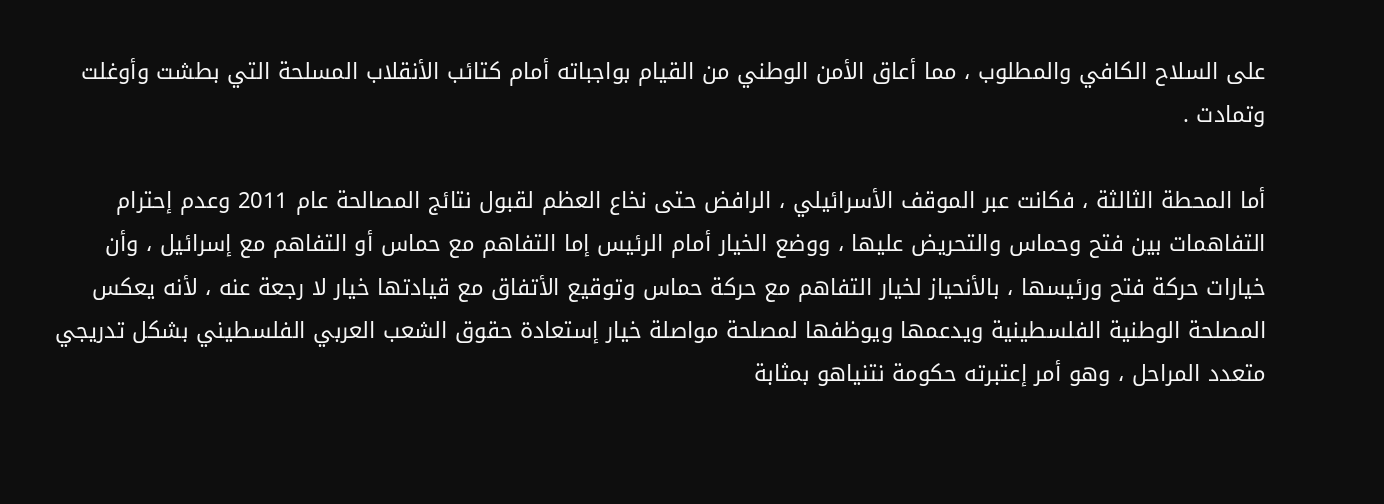على السلاح الكافي والمطلوب ، مما أعاق الأمن الوطني من القيام بواجباته أمام كتائب الأنقلاب المسلحة التي بطشت وأوغلت وتمادت .

أما المحطة الثالثة ، فكانت عبر الموقف الأسرائيلي ، الرافض حتى نخاع العظم لقبول نتائج المصالحة عام 2011 وعدم إحترام التفاهمات بين فتح وحماس والتحريض عليها ، ووضع الخيار أمام الرئيس إما التفاهم مع حماس أو التفاهم مع إسرائيل ، وأن خيارات حركة فتح ورئيسها ، بالأنحياز لخيار التفاهم مع حركة حماس وتوقيع الأتفاق مع قيادتها خيار لا رجعة عنه ، لأنه يعكس المصلحة الوطنية الفلسطينية ويدعمها ويوظفها لمصلحة مواصلة خيار إستعادة حقوق الشعب العربي الفلسطيني بشكل تدريجي متعدد المراحل ، وهو أمر إعتبرته حكومة نتنياهو بمثابة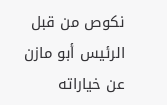نكوص من قبل الرئيس أبو مازن عن خياراته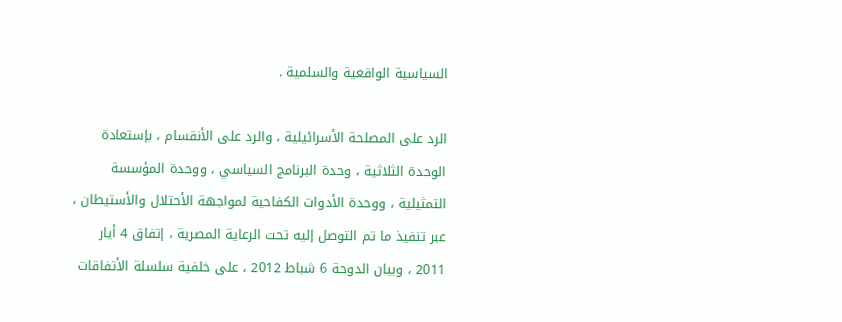السياسية الواقعية والسلمية .

الرد على المصلحة الأسرائيلية ، والرد على الأنقسام ، بإستعادة الوحدة الثلاثية ، وحدة البرنامج السياسي ، ووحدة المؤسسة التمثيلية ، ووحدة الأدوات الكفاحية لمواجهة الأحتلال والأستيطان ، عبر تنفيذ ما تم التوصل إليه تحت الرعاية المصرية ، إتفاق 4 أيار 2011 ، وبيان الدوحة 6 شباط 2012 ، على خلفية سلسلة الأتفاقات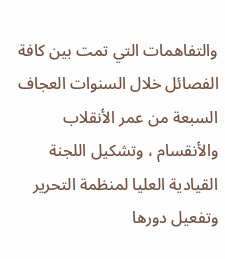والتفاهمات التي تمت بين كافة الفصائل خلال السنوات العجاف السبعة من عمر الأنقلاب والأنقسام ، وتشكيل اللجنة القيادية العليا لمنظمة التحرير وتفعيل دورها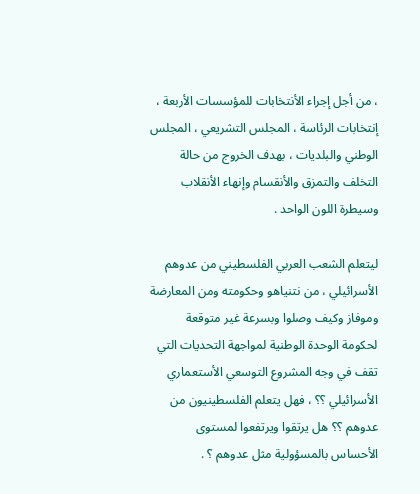، من أجل إجراء الأنتخابات للمؤسسات الأربعة ، إنتخابات الرئاسة ، المجلس التشريعي ، المجلس الوطني والبلديات ، بهدف الخروج من حالة التخلف والتمزق والأنقسام وإنهاء الأنقلاب وسيطرة اللون الواحد .

ليتعلم الشعب العربي الفلسطيني من عدوهم الأسرائيلي ، من نتنياهو وحكومته ومن المعارضة وموفاز وكيف وصلوا وبسرعة غير متوقعة لحكومة الوحدة الوطنية لمواجهة التحديات التي تقف في وجه المشروع التوسعي الأستعماري الأسرائيلي ؟؟ ، فهل يتعلم الفلسطينيون من عدوهم ؟؟ هل يرتقوا ويرتفعوا لمستوى الأحساس بالمسؤولية مثل عدوهم ؟ .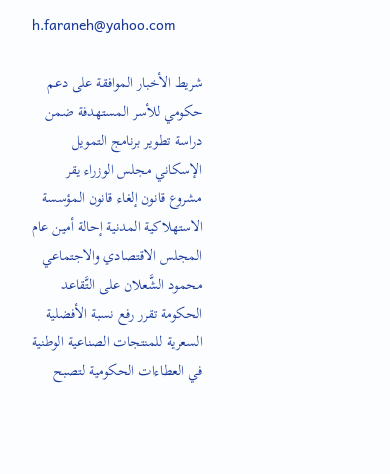h.faraneh@yahoo.com

شريط الأخبار الموافقة على دعم حكومي للأسر المستهدفة ضمن دراسة تطوير برنامج التمويل الإسكاني مجلس الوزراء يقر مشروع قانون إلغاء قانون المؤسسة الاستهلاكية المدنية إحالة أمين عام المجلس الاقتصادي والاجتماعي محمود الشَّعلان على التَّقاعد الحكومة تقرر رفع نسبة الأفضلية السعرية للمنتجات الصناعية الوطنية في العطاءات الحكومية لتصبح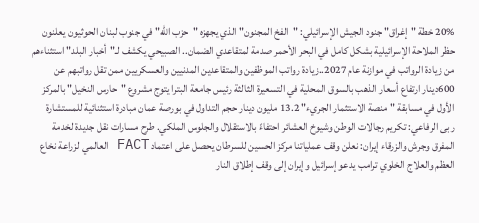20% خطة "إغراق" جنود الجيش الإسرائيلي: "الفخ المجنون" الذي يجهزه "حزب الله" في جنوب لبنان الحوثيون يعلنون حظر الملاحة الإسرائيلية بشكل كامل في البحر الأحمر صدمة لمتقاعدي الضمان.. الصبيحي يكشف لـ"أخبار البلد" استثناءهم من زيادة الرواتب في موازنة عام 2027..زيادة رواتب الموظفين والمتقاعدين المدنيين والعسكريين ممن تقل رواتبهم عن 600دينار ارتفاع أسعار الذهب بالسوق المحلية في التسعيرة الثالثة رئيس جامعة البترا يتوج مشروع "حارس النخيل" بالمركز الأول في مسابقة "منصة الاستثمار الجريء" 13.2 مليون دينار حجم التداول في بورصة عمان مبادرة استثنائية للمستشارة ربى الرفاعي: تكريم رجالات الوطن وشيوخ العشائر احتفاءً بالاستقلال والجلوس الملكي. طرح مسارات نقل جديدة لخدمة المفرق وجرش والزرقاء إيران: نعلن وقف عملياتنا مركز الحسين للسرطان يحصل على اعتماد FACT العالمي لزراعة نخاع العظم والعلاج الخلوي ترامب يدعو إسرائيل وإيران إلى وقف إطلاق النار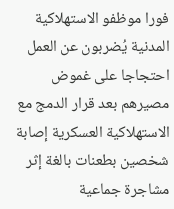فورا موظفو الاستهلاكية المدنية يُضربون عن العمل احتجاجا على غموض مصيرهم بعد قرار الدمج مع الاستهلاكية العسكرية إصابة شخصين بطعنات بالغة إثر مشاجرة جماعية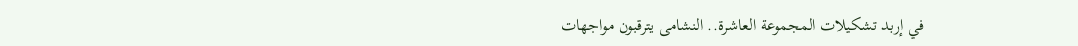في إربد تشكيلات المجموعة العاشرة.. النشامى يترقبون مواجهات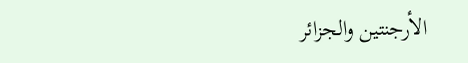الأرجنتين والجزائر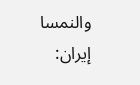والنمسا إيران: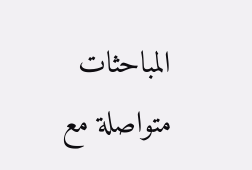المباحثات متواصلة مع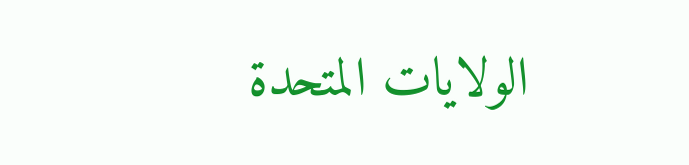الولايات المتحدة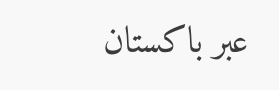عبر باكستان